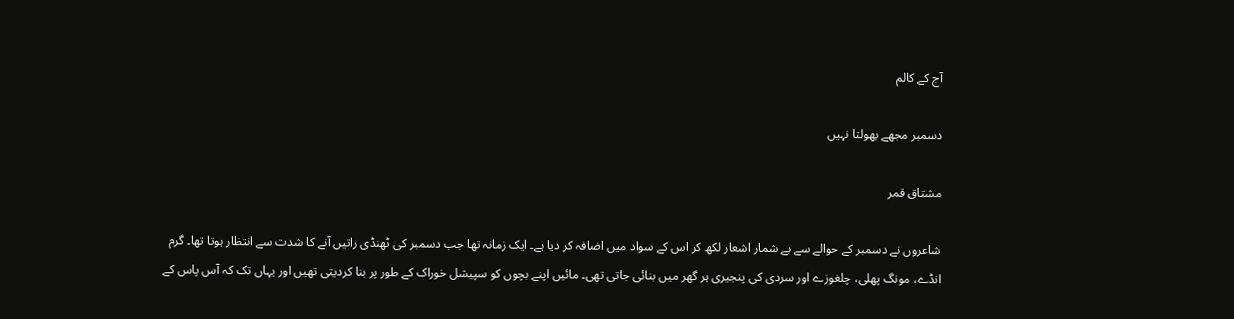آج کے کالم

دسمبر مجھے بھولتا نہیں

مشتاق قمر

شاعروں نے دسمبر کے حوالے سے بے شمار اشعار لکھ کر اس کے سواد میں اضافہ کر دیا ہے۔ ایک زمانہ تھا جب دسمبر کی ٹھنڈی راتیں آنے کا شدت سے انتظار ہوتا تھا۔ گرم انڈے، مونگ پھلی، چلغوزے اور سردی کی پنجیری ہر گھر میں بنائی جاتی تھی۔ مائیں اپنے بچوں کو سپیشل خوراک کے طور پر بنا کردیتی تھیں اور یہاں تک کہ آس پاس کے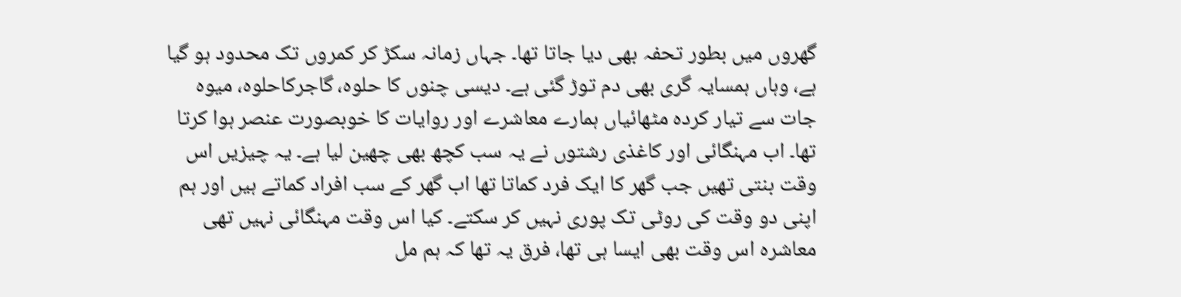گھروں میں بطور تحفہ بھی دیا جاتا تھا۔ جہاں زمانہ سکڑ کر کمروں تک محدود ہو گیا ہے، وہاں ہمسایہ گری بھی دم توڑ گئی ہے۔ دیسی چنوں کا حلوہ، گاجرکاحلوہ، میوہ جات سے تیار کردہ مٹھائیاں ہمارے معاشرے اور روایات کا خوبصورت عنصر ہوا کرتا تھا۔ اب مہنگائی اور کاغذی رشتوں نے یہ سب کچھ بھی چھین لیا ہے۔ یہ چیزیں اس وقت بنتی تھیں جب گھر کا ایک فرد کماتا تھا اب گھر کے سب افراد کماتے ہیں اور ہم اپنی دو وقت کی روٹی تک پوری نہیں کر سکتے۔ کیا اس وقت مہنگائی نہیں تھی معاشرہ اس وقت بھی ایسا ہی تھا، فرق یہ تھا کہ ہم مل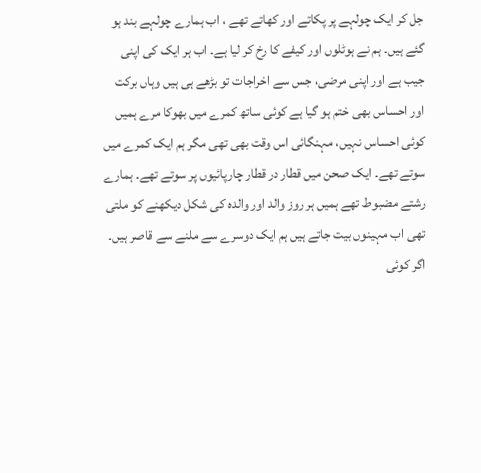جل کر ایک چولہے پر پکاتے اور کھاتے تھے ، اب ہمارے چولہے بند ہو گئے ہیں۔ ہم نے ہوٹلوں اور کیفے کا رخ کر لیا ہے۔ اب ہر ایک کی اپنی جیب ہے اور اپنی مرضی، جس سے اخراجات تو بڑھے ہی ہیں وہاں برکت اور احساس بھی ختم ہو گیا ہے کوئی ساتھ کمرے میں بھوکا مرے ہمیں کوئی احساس نہیں، مہنگائی اس وقت بھی تھی مگر ہم ایک کمرے میں سوتے تھے۔ ایک صحن میں قطار در قطار چارپائیوں پر سوتے تھے۔ ہمارے رشتے مضبوط تھے ہمیں ہر روز والد اور والدہ کی شکل دیکھنے کو ملتی تھی اب مہینوں بیت جاتے ہیں ہم ایک دوسرے سے ملنے سے قاصر ہیں۔ اگر کوئی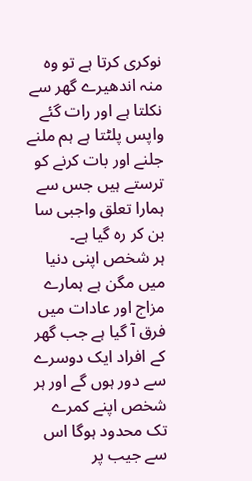نوکری کرتا ہے تو وہ منہ اندھیرے گھر سے نکلتا ہے اور رات گئے واپس پلٹتا ہے ہم ملنے جلنے اور بات کرنے کو ترستے ہیں جس سے ہمارا تعلق واجبی سا بن کر رہ گیا ہے۔
ہر شخص اپنی دنیا میں مگن ہے ہمارے مزاج اور عادات میں فرق آ گیا ہے جب گھر کے افراد ایک دوسرے سے دور ہوں گے اور ہر شخص اپنے کمرے تک محدود ہوگا اس سے جیب پر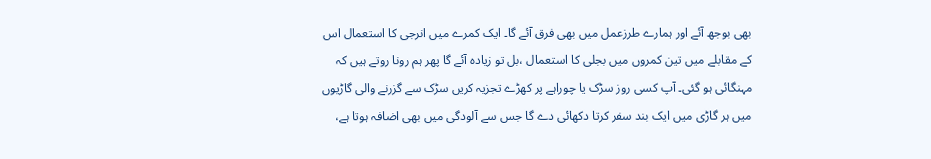بھی بوجھ آئے اور ہمارے طرزعمل میں بھی فرق آئے گا۔ ایک کمرے میں انرجی کا استعمال اس کے مقابلے میں تین کمروں میں بجلی کا استعمال ،بل تو زیادہ آئے گا پھر ہم رونا روتے ہیں کہ مہنگائی ہو گئی۔ آپ کسی روز سڑک یا چوراہے پر کھڑے تجزیہ کریں سڑک سے گزرنے والی گاڑیوں میں ہر گاڑی میں ایک بند سفر کرتا دکھائی دے گا جس سے آلودگی میں بھی اضافہ ہوتا ہے،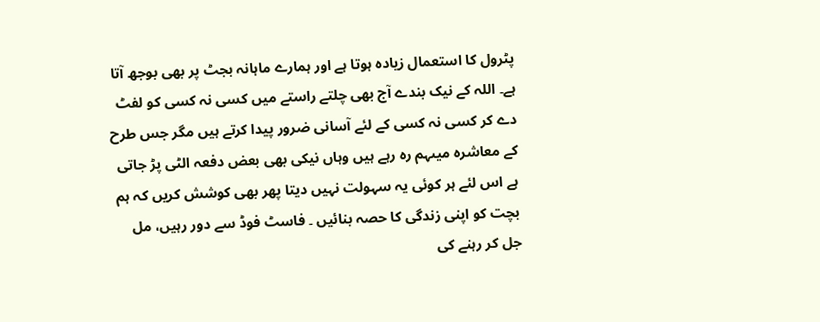پٹرول کا استعمال زیادہ ہوتا ہے اور ہمارے ماہانہ بجٹ پر بھی بوجھ آتا ہے۔ اللہ کے نیک بندے آج بھی چلتے راستے میں کسی نہ کسی کو لفٹ دے کر کسی نہ کسی کے لئے آسانی ضرور پیدا کرتے ہیں مگر جس طرح کے معاشرہ میںہم رہ رہے ہیں وہاں نیکی بھی بعض دفعہ الٹی پڑ جاتی ہے اس لئے ہر کوئی یہ سہولت نہیں دیتا پھر بھی کوشش کریں کہ ہم بچت کو اپنی زندگی کا حصہ بنائیں ۔ فاسٹ فوڈ سے دور رہیں، مل جل کر رہنے کی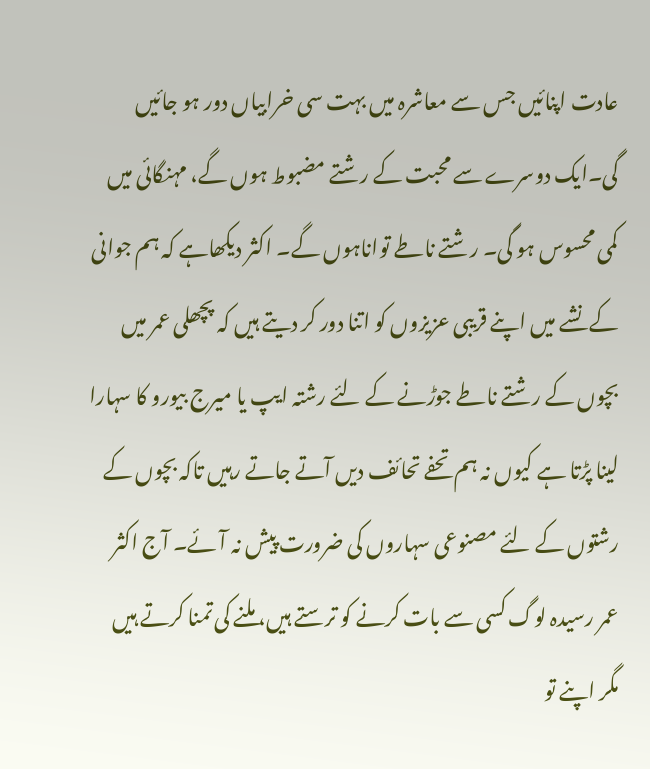عادت اپنائیں جس سے معاشرہ میں بہت سی خرابیاں دور ہو جائیں گی۔ایک دوسرے سے محبت کے رشتے مضبوط ہوں گے، مہنگائی میں کمی محسوس ہو گی۔ رشتے ناطے تواناہوں گے۔ اکثر دیکھاہے کہ ہم جوانی کے نشے میں اپنے قریبی عزیزوں کو اتنا دور کر دیتے ہیں کہ پچھلی عمر میں بچوں کے رشتے ناطے جوڑنے کے لئے رشتہ ایپ یا میرج بیورو کا سہارا لینا پڑتا ہے کیوں نہ ہم تحفے تحائف دیں آتے جاتے رہیں تاکہ بچوں کے رشتوں کے لئے مصنوعی سہاروں کی ضرورت پیش نہ آئے۔ آج اکثر عمر رسیدہ لوگ کسی سے بات کرنے کو ترستے ہیں، ملنے کی تمنا کرتے ہیں مگر اپنے تو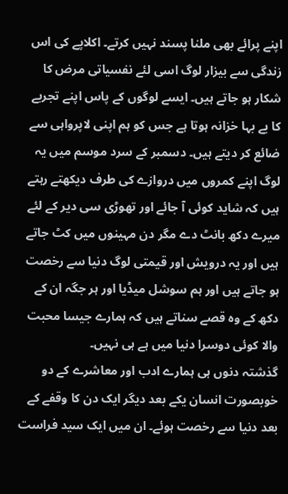اپنے پرائے بھی ملنا پسند نہیں کرتے۔ اکلاپے کی اس زندگی سے بیزار لوگ اسی لئے نفسیاتی مرض کا شکار ہو جاتے ہیں۔ ایسے لوگوں کے پاس اپنے تجربے کا بے بہا خزانہ ہوتا ہے جس کو ہم اپنی لاپرواہی سے ضائع کر دیتے ہیں۔ دسمبر کے سرد موسم میں یہ لوگ اپنے کمروں میں دروازے کی طرف دیکھتے رہتے ہیں کہ شاید کوئی آ جائے اور تھوڑی سی دیر کے لئے میرے دکھ بانٹ دے مگر دن مہینوں میں کٹ جاتے ہیں اور یہ درویش اور قیمتی لوگ دنیا سے رخصت ہو جاتے ہیں اور ہم سوشل میڈیا اور ہر جگہ ان کے دکھ کے وہ قصے سناتے ہیں کہ ہمارے جیسا محبت والا کوئی دوسرا دنیا میں ہے ہی نہیں۔
گذشتہ دنوں ہی ہمارے ادب اور معاشرے کے دو خوبصورت انسان یکے بعد دیگر ایک دن کا وقفے کے بعد دنیا سے رخصت ہوئے۔ ان میں ایک سید فراست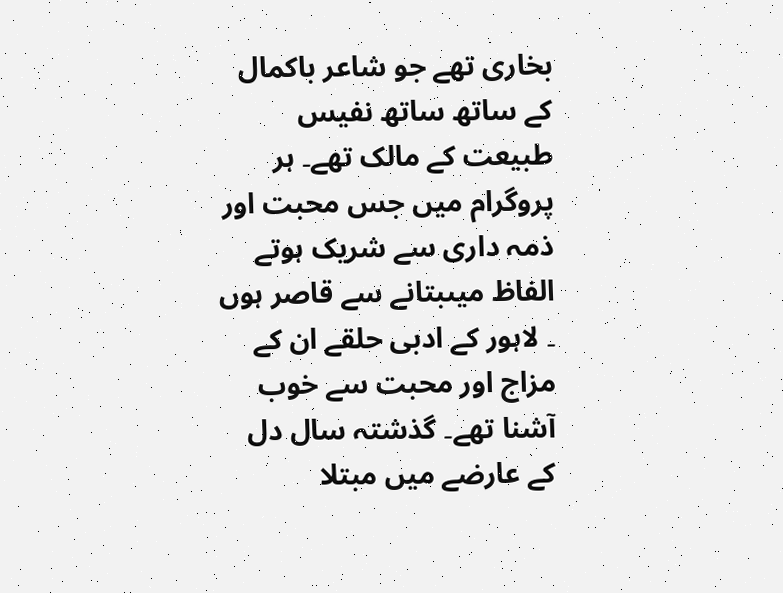بخاری تھے جو شاعر باکمال کے ساتھ ساتھ نفیس طبیعت کے مالک تھے۔ ہر پروگرام میں جس محبت اور ذمہ داری سے شریک ہوتے الفاظ میںبتانے سے قاصر ہوں ۔ لاہور کے ادبی حلقے ان کے مزاج اور محبت سے خوب آشنا تھے۔ گذشتہ سال دل کے عارضے میں مبتلا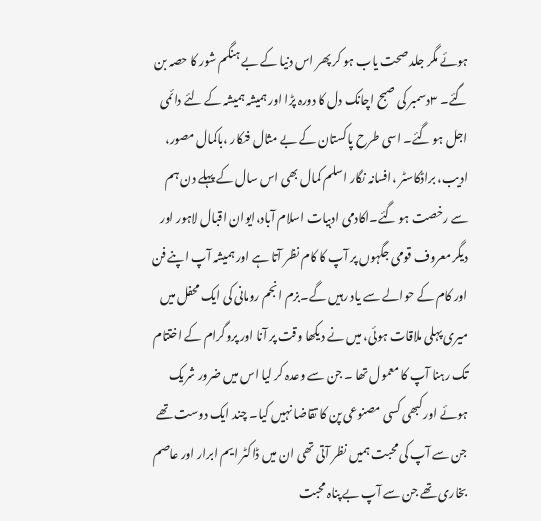ہوئے مگر جلد صحت یاب ہو کر پھر اس دنیا کے بے ہنگم شور کا حصہ بن گئے۔ ۳دسمبر کی صبح اچانک دل کا دورہ پڑا اور ہمیشہ ہمیشہ کے لئے دائمی اجل ہو گئے۔ اسی طرح پاکستان کے بے مثال فنکار ،باکمال مصور، ادیب، براڈکاسٹر ،افسانہ نگار اسلم کمال بھی اس سال کے پہلے دن ہم سے رخصت ہو گئے۔اکادمی ادبیات اسلام آباد،ایوان اقبال لاہور اور دیگر معروف قومی جگہوں پر آپ کا کام نظر آتا ہے اور ہمیشہ آپ اپنے فن اور کام کے حوالے سے یاد رہیں گے۔بزم انجم رومانی کی ایک محفل میں میری پہلی ملاقات ہوئی، میں نے دیکھا وقت پر آنا اور پروگرام کے اختتام تک رہنا آپ کا معمول تھا ۔ جن سے وعدہ کر لیا اس میں ضرور شریک ہوئے اور کبھی کسی مصنوعی پن کا تقاضا نہیں کیا۔ چند ایک دوست تھے جن سے آپ کی محبت ہمیں نظر آتی تھی ان میں ڈاکٹر ایم ابرار اور عاصم بخاری تھے جن سے آپ بے پناہ محبت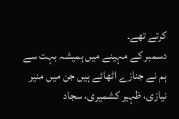کرتے تھے۔
دسمبر کے مہینے میں ہمیشہ بہت سے ہم نے جنازے اٹھائے ہیں جن میں منیر نیازی، ظہیر کشمیری، سجاد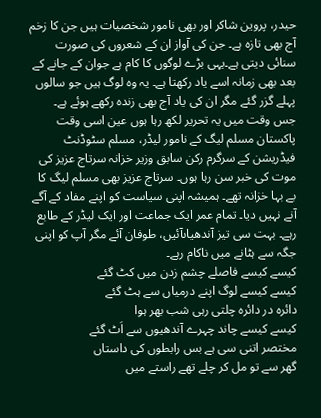حیدر، پروین شاکر اور بھی نامور شخصیات ہیں جن کا زخم آج بھی تازہ ہے۔ جن کی آواز ان کے شعروں کی صورت سنائی دیتی ہے۔یہی بڑے لوگوں کا کام ہے جوان کے جانے کے بعد بھی زمانہ اسے یاد رکھتا ہے۔ یہ وہ لوگ ہیں جو سالوں پہلے گزر گئے مگر ان کی یاد آج بھی زندہ رکھے ہوئے ہے۔ جس وقت میں یہ تحریر لکھ رہا ہوں عین اسی وقت پاکستان مسلم لیگ کے نامور لیڈر، مسلم سٹوڈنٹ فیڈریشن کے سرگرم رکن سابق وزیر خزانہ سرتاج عزیز کی موت کی خبر سن رہا ہوں۔ سرتاج عزیز بھی مسلم لیگ کا بے بہا خزانہ تھے۔ ہمیشہ اپنی سیاست کو اپنے مفاد کے آگے آنے نہیں دیا۔ تمام عمر ایک جماعت اور ایک لیڈر کے طابع رہے۔ بہت سی تیز آندھیاںآئیں، طوفان آئے مگر آپ کو اپنی جگہ سے ہٹانے میں ناکام رہے۔
کیسے کیسے فاصلے چشم زدن میں کٹ گئے
کیسے کیسے لوگ اپنے درمیاں سے ہٹ گئے
دائرہ در دائرہ چلتی رہی شب بھر ہوا
کیسے کیسے چاند چہرے آندھیوں سے اَٹ گئے
مختصر اتنی سی ہے بس رابطوں کی داستاں
گھر سے تو مل کر چلے تھے راستے میں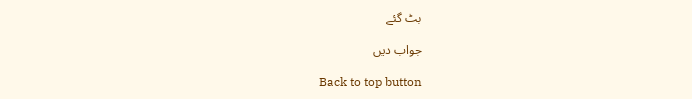بٹ گئے

جواب دیں

Back to top button